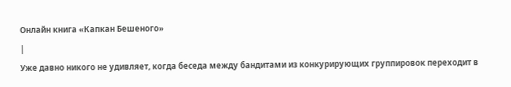Онлайн книга «Капкан Бешеного»
|
Уже давно никого не удивляет, когда беседа между бандитами из конкурирующих группировок переходит в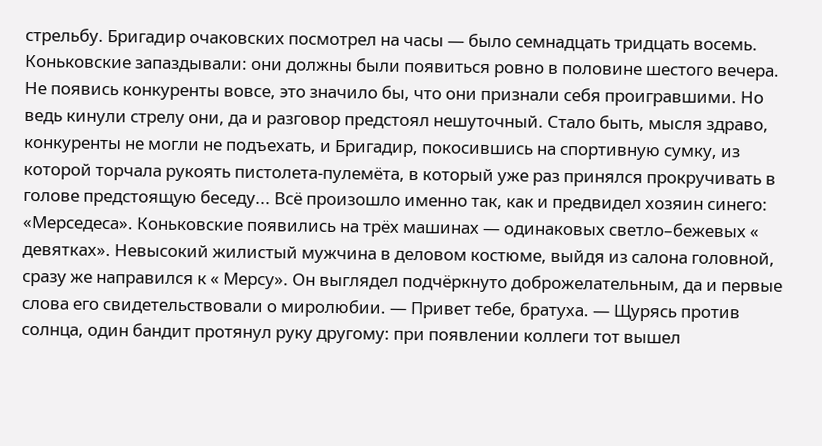стрельбу. Бригадир очаковских посмотрел на часы — было семнадцать тридцать восемь. Коньковские запаздывали: они должны были появиться ровно в половине шестого вечера. Не появись конкуренты вовсе, это значило бы, что они признали себя проигравшими. Но ведь кинули стрелу они, да и разговор предстоял нешуточный. Стало быть, мысля здраво, конкуренты не могли не подъехать, и Бригадир, покосившись на спортивную сумку, из которой торчала рукоять пистолета-пулемёта, в который уже раз принялся прокручивать в голове предстоящую беседу... Всё произошло именно так, как и предвидел хозяин синего: «Мерседеса». Коньковские появились на трёх машинах — одинаковых светло–бежевых « девятках». Невысокий жилистый мужчина в деловом костюме, выйдя из салона головной, сразу же направился к « Мерсу». Он выглядел подчёркнуто доброжелательным, да и первые слова его свидетельствовали о миролюбии. — Привет тебе, братуха. — Щурясь против солнца, один бандит протянул руку другому: при появлении коллеги тот вышел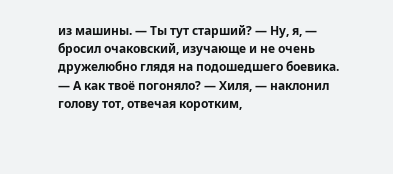из машины. — Ты тут старший? — Ну, я, — бросил очаковский, изучающе и не очень дружелюбно глядя на подошедшего боевика. — А как твоё погоняло? — Хиля, — наклонил голову тот, отвечая коротким,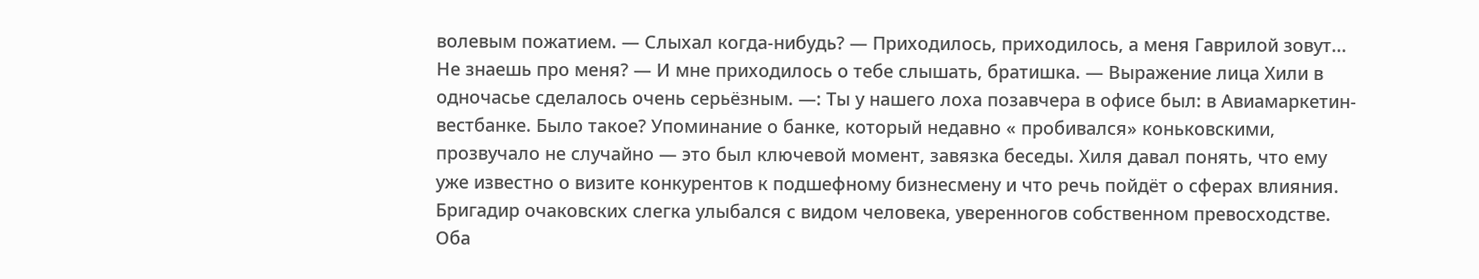волевым пожатием. — Слыхал когда-нибудь? — Приходилось, приходилось, а меня Гаврилой зовут... Не знаешь про меня? — И мне приходилось о тебе слышать, братишка. — Выражение лица Хили в одночасье сделалось очень серьёзным. —: Ты у нашего лоха позавчера в офисе был: в Авиамаркетин-вестбанке. Было такое? Упоминание о банке, который недавно « пробивался» коньковскими, прозвучало не случайно — это был ключевой момент, завязка беседы. Хиля давал понять, что ему уже известно о визите конкурентов к подшефному бизнесмену и что речь пойдёт о сферах влияния. Бригадир очаковских слегка улыбался с видом человека, уверенногов собственном превосходстве. Оба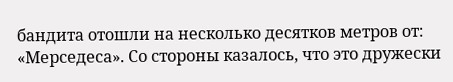бандита отошли на несколько десятков метров от: «Мерседеса». Со стороны казалось, что это дружески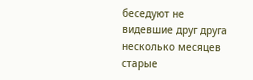беседуют не видевшие друг друга несколько месяцев старые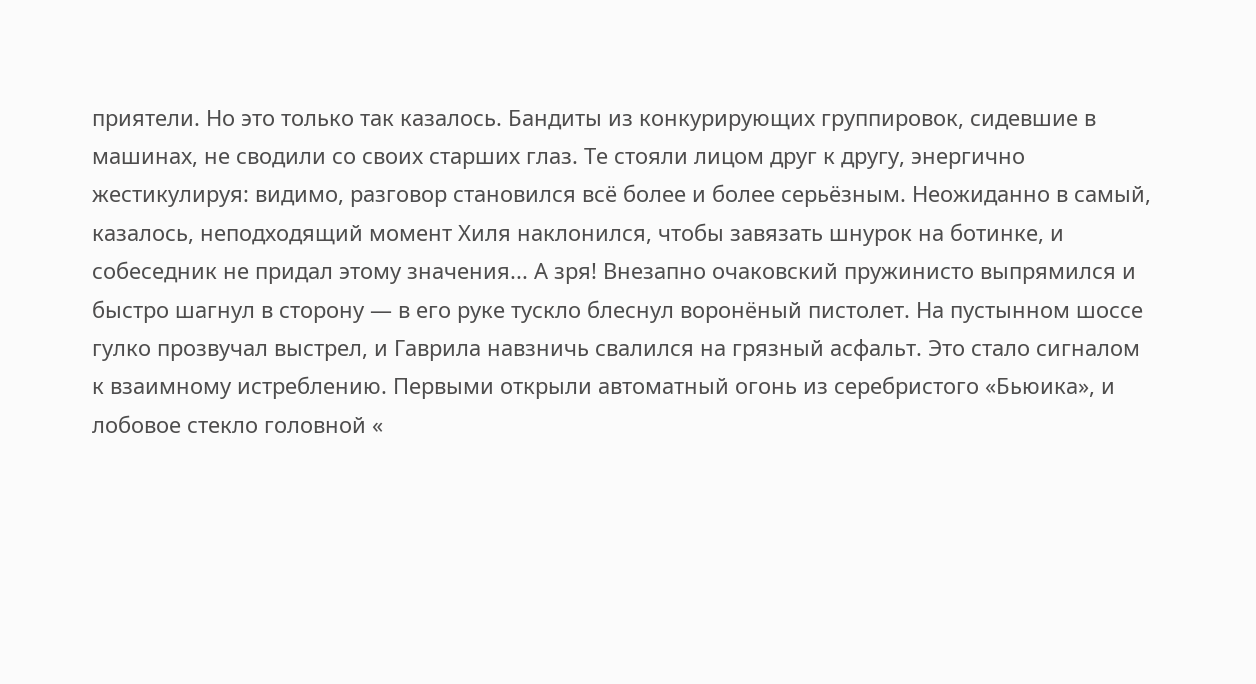приятели. Но это только так казалось. Бандиты из конкурирующих группировок, сидевшие в машинах, не сводили со своих старших глаз. Те стояли лицом друг к другу, энергично жестикулируя: видимо, разговор становился всё более и более серьёзным. Неожиданно в самый, казалось, неподходящий момент Хиля наклонился, чтобы завязать шнурок на ботинке, и собеседник не придал этому значения... А зря! Внезапно очаковский пружинисто выпрямился и быстро шагнул в сторону — в его руке тускло блеснул воронёный пистолет. На пустынном шоссе гулко прозвучал выстрел, и Гаврила навзничь свалился на грязный асфальт. Это стало сигналом к взаимному истреблению. Первыми открыли автоматный огонь из серебристого «Бьюика», и лобовое стекло головной «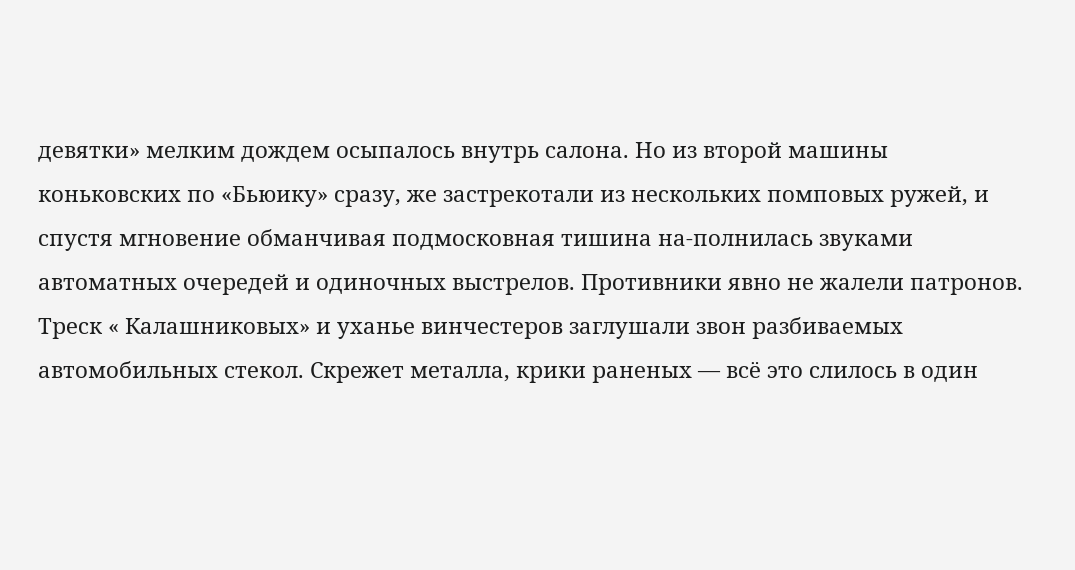девятки» мелким дождем осыпалось внутрь салона. Но из второй машины коньковских по «Бьюику» сразу, же застрекотали из нескольких помповых ружей, и спустя мгновение обманчивая подмосковная тишина на-полнилась звуками автоматных очередей и одиночных выстрелов. Противники явно не жалели патронов. Треск « Калашниковых» и уханье винчестеров заглушали звон разбиваемых автомобильных стекол. Скрежет металла, крики раненых — всё это слилось в один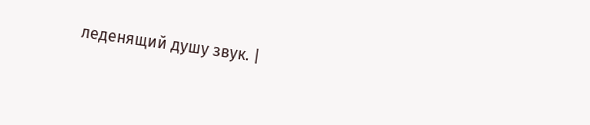леденящий душу звук. |